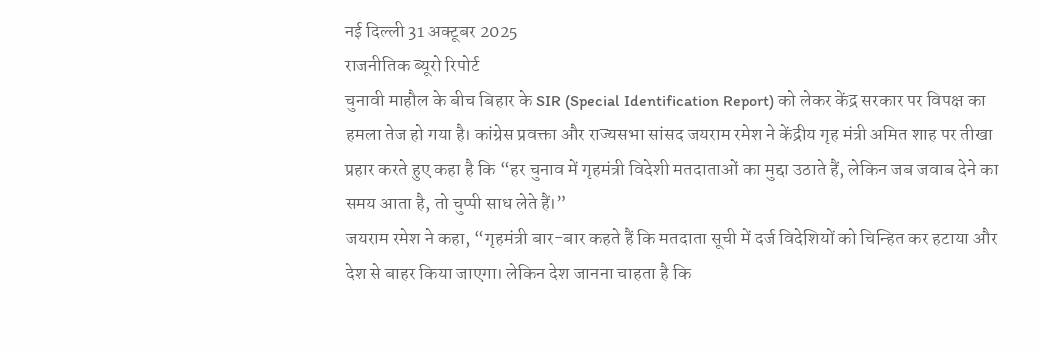नई दिल्ली 31 अक्टूबर 2025
राजनीतिक ब्यूरो रिपोर्ट
चुनावी माहौल के बीच बिहार के SIR (Special Identification Report) को लेकर केंद्र सरकार पर विपक्ष का हमला तेज हो गया है। कांग्रेस प्रवक्ता और राज्यसभा सांसद जयराम रमेश ने केंद्रीय गृह मंत्री अमित शाह पर तीखा प्रहार करते हुए कहा है कि “हर चुनाव में गृहमंत्री विदेशी मतदाताओं का मुद्दा उठाते हैं, लेकिन जब जवाब देने का समय आता है, तो चुप्पी साध लेते हैं।”
जयराम रमेश ने कहा, “गृहमंत्री बार-बार कहते हैं कि मतदाता सूची में दर्ज विदेशियों को चिन्हित कर हटाया और देश से बाहर किया जाएगा। लेकिन देश जानना चाहता है कि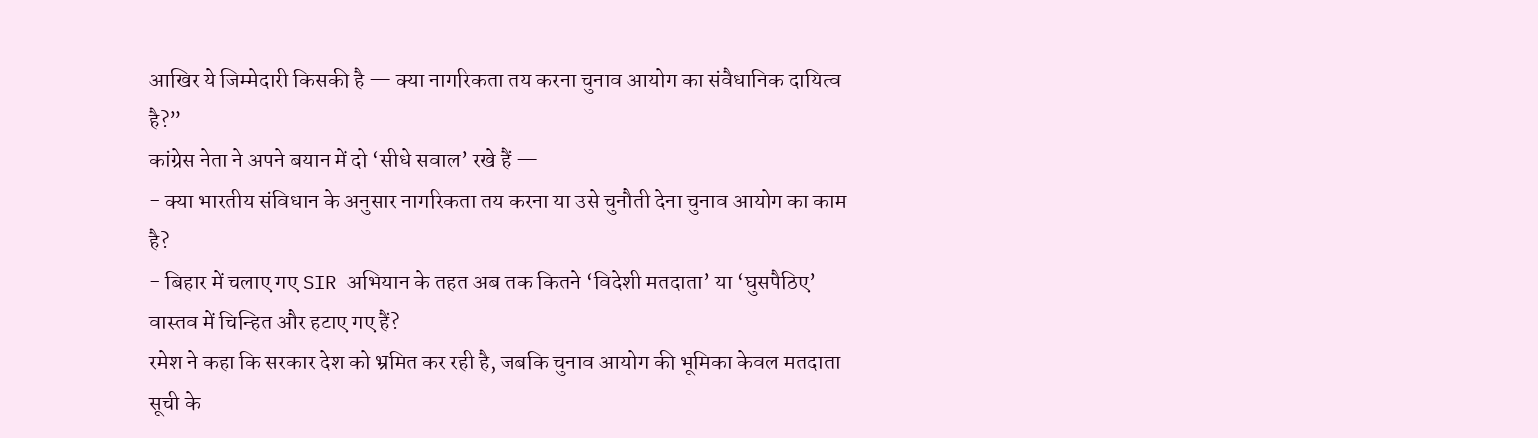आखिर ये जिम्मेदारी किसकी है — क्या नागरिकता तय करना चुनाव आयोग का संवैधानिक दायित्व है?”
कांग्रेस नेता ने अपने बयान में दो ‘सीधे सवाल’ रखे हैं —
- क्या भारतीय संविधान के अनुसार नागरिकता तय करना या उसे चुनौती देना चुनाव आयोग का काम है?
- बिहार में चलाए गए SIR अभियान के तहत अब तक कितने ‘विदेशी मतदाता’ या ‘घुसपैठिए’ वास्तव में चिन्हित और हटाए गए हैं?
रमेश ने कहा कि सरकार देश को भ्रमित कर रही है, जबकि चुनाव आयोग की भूमिका केवल मतदाता सूची के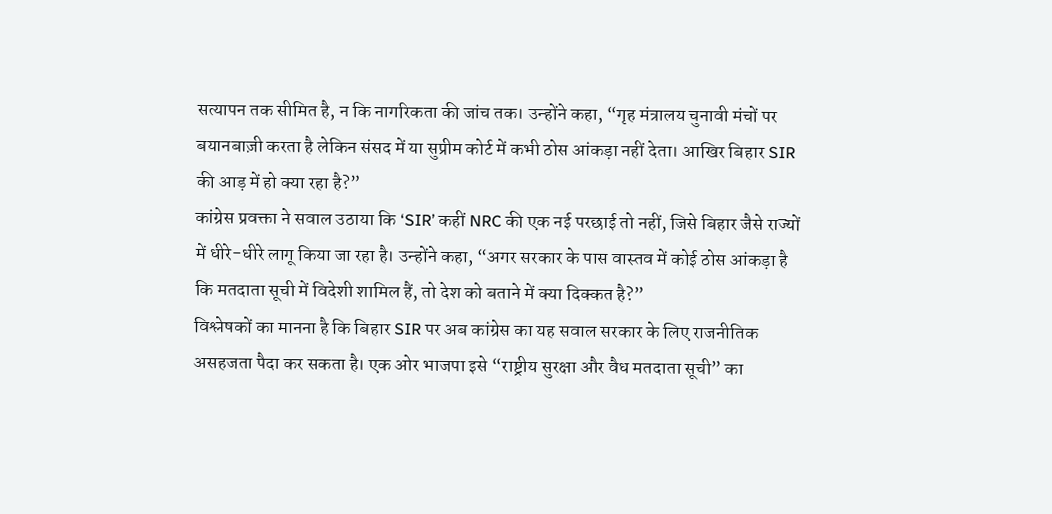सत्यापन तक सीमित है, न कि नागरिकता की जांच तक। उन्होंने कहा, “गृह मंत्रालय चुनावी मंचों पर बयानबाज़ी करता है लेकिन संसद में या सुप्रीम कोर्ट में कभी ठोस आंकड़ा नहीं देता। आखिर बिहार SIR की आड़ में हो क्या रहा है?”
कांग्रेस प्रवक्ता ने सवाल उठाया कि ‘SIR’ कहीं NRC की एक नई परछाई तो नहीं, जिसे बिहार जैसे राज्यों में धीरे-धीरे लागू किया जा रहा है। उन्होंने कहा, “अगर सरकार के पास वास्तव में कोई ठोस आंकड़ा है कि मतदाता सूची में विदेशी शामिल हैं, तो देश को बताने में क्या दिक्कत है?”
विश्लेषकों का मानना है कि बिहार SIR पर अब कांग्रेस का यह सवाल सरकार के लिए राजनीतिक असहजता पैदा कर सकता है। एक ओर भाजपा इसे “राष्ट्रीय सुरक्षा और वैध मतदाता सूची” का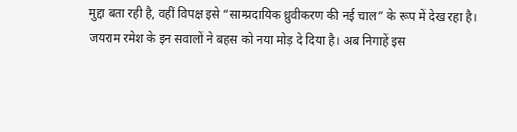मुद्दा बता रही है, वहीं विपक्ष इसे “साम्प्रदायिक ध्रुवीकरण की नई चाल” के रूप में देख रहा है।
जयराम रमेश के इन सवालों ने बहस को नया मोड़ दे दिया है। अब निगाहें इस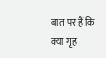बात पर हैं कि क्या गृह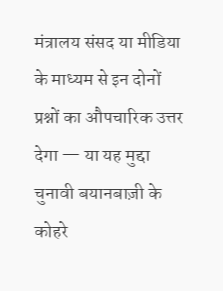मंत्रालय संसद या मीडिया के माध्यम से इन दोनों प्रश्नों का औपचारिक उत्तर देगा — या यह मुद्दा चुनावी बयानबाज़ी के कोहरे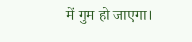में गुम हो जाएगा।